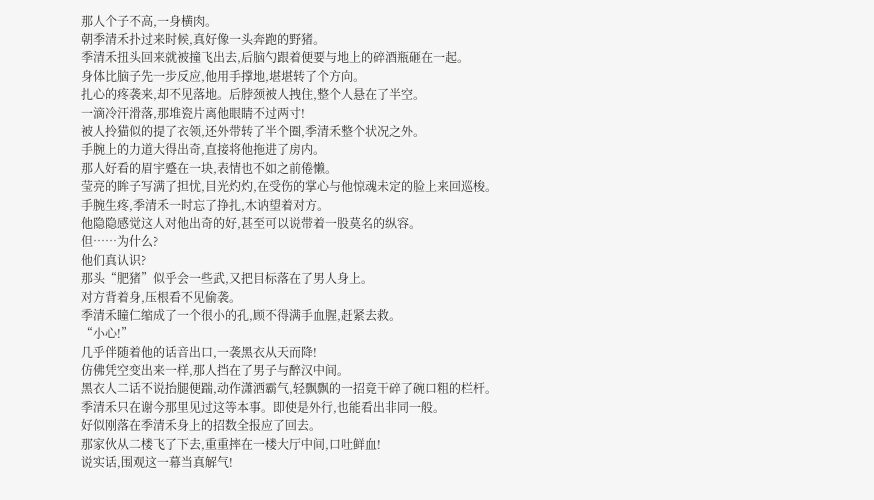那人个子不高,一身横肉。
朝季清禾扑过来时候,真好像一头奔跑的野猪。
季清禾扭头回来就被撞飞出去,后脑勺跟着便要与地上的碎酒瓶砸在一起。
身体比脑子先一步反应,他用手撑地,堪堪转了个方向。
扎心的疼袭来,却不见落地。后脖颈被人拽住,整个人悬在了半空。
一滴冷汗滑落,那堆瓷片离他眼睛不过两寸!
被人拎猫似的提了衣领,还外带转了半个圈,季清禾整个状况之外。
手腕上的力道大得出奇,直接将他拖进了房内。
那人好看的眉宇蹙在一块,表情也不如之前倦懒。
莹亮的眸子写满了担忧,目光灼灼,在受伤的掌心与他惊魂未定的脸上来回巡梭。
手腕生疼,季清禾一时忘了挣扎,木讷望着对方。
他隐隐感觉这人对他出奇的好,甚至可以说带着一股莫名的纵容。
但……为什么?
他们真认识?
那头“肥猪”似乎会一些武,又把目标落在了男人身上。
对方背着身,压根看不见偷袭。
季清禾瞳仁缩成了一个很小的孔,顾不得满手血腥,赶紧去救。
“小心!”
几乎伴随着他的话音出口,一袭黑衣从天而降!
仿佛凭空变出来一样,那人挡在了男子与醉汉中间。
黑衣人二话不说抬腿便踹,动作潇洒霸气,轻飘飘的一招竟干碎了碗口粗的栏杆。
季清禾只在谢今那里见过这等本事。即使是外行,也能看出非同一般。
好似刚落在季清禾身上的招数全报应了回去。
那家伙从二楼飞了下去,重重摔在一楼大厅中间,口吐鲜血!
说实话,围观这一幕当真解气!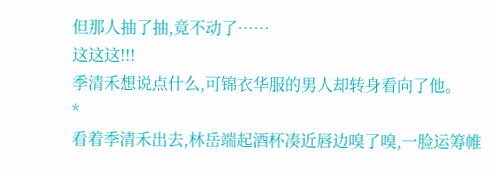但那人抽了抽,竟不动了……
这这这!!!
季清禾想说点什么,可锦衣华服的男人却转身看向了他。
*
看着季清禾出去,林岳端起酒杯凑近唇边嗅了嗅,一脸运筹帷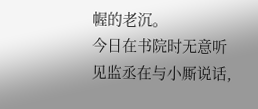幄的老沉。
今日在书院时无意听见监丞在与小厮说话,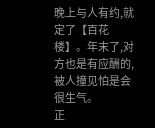晚上与人有约,就定了【百花楼】。年末了,对方也是有应酬的,被人撞见怕是会很生气。
正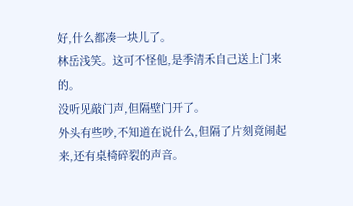好,什么都凑一块儿了。
林岳浅笑。这可不怪他,是季清禾自己送上门来的。
没听见敲门声,但隔壁门开了。
外头有些吵,不知道在说什么,但隔了片刻竟闹起来,还有桌椅碎裂的声音。